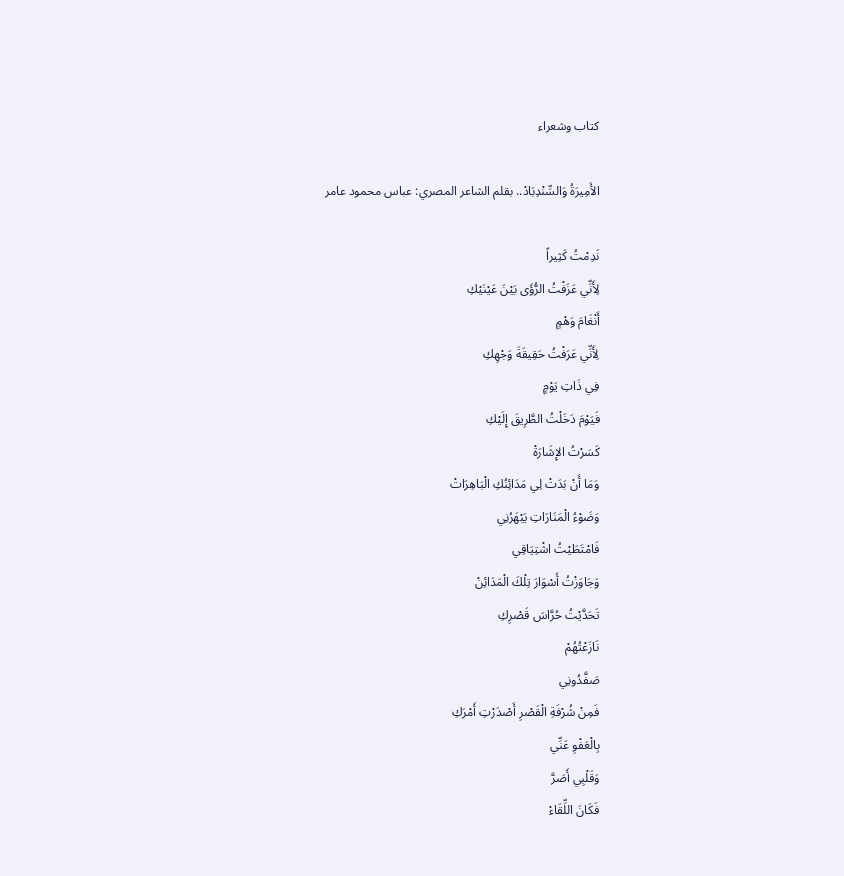كتاب وشعراء

الأَمِيرَةُ وَالسِّنْدِبَادْ.. بقلم الشاعر المصري: عباس محمود عامر

نَدِمْتُ كَثِيراً
لِأَنِّي عَزَفْتُ الرُّؤَى بَيْنَ عَيْنَيْكِ
أَنْغَامَ وَهْمٍ
لِأَنِّي عَرَفْتُ حَقِيقَةَ وَجْهِكِ
فِي ذَاتِ يَوْمٍ
فَيَوْمَ دَخَلْتُ الطَّرِيقَ إِلَيْكِ
كَسَرْتُ الإِشَارَةْ
وَمَا أَنْ بَدَتْ لِي مَدَائِنُكِ الْبَاهِرَاتْ
وَضَوْءُ الْمَنَارَاتِ يَبْهَرُنِي
فَامْتَطَيْتُ اشْتِيَاقِي
وَجَاوَزْتُ أَسْوَارَ تِلْكَ الْمَدَائِنْ
تَحَدَّيْتُ حُرَّاسَ قَصْرِكِ
نَازَعْتُهُمْ
صَفَّدُونِي
فَمِنْ شُرْفَةِ الْقَصْرِ أَصْدَرْتِ أَمْرَكِ
بِالْعَفْوِ عَنِّي
وَقَلْبِي أَصَرَّ
فَكَانَ اللِّقَاءْ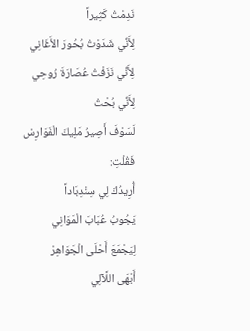نَدِمْتُ كَثِيراً
لِأَنِّي شَدَوْتُ بُحُورَ الأَغَانِي
لِأَنِّي نَزَفْتُ عُصَارَةَ رُوحِي
لِأَنِّي بُحْتُ
لَسَوْفَ أَصِيرُ مَلِيكَ الْفَوَارِسْ
فَقُلْتِ:
أُرِيدُكَ لِي سِنْدِبَاداً
يَجُوبُ عُبَابَ الْمَوَانِي
لِيَجْمَعَ أَحْلَى الْجَوَاهِرْ
أَبْهَى اللَّآلِي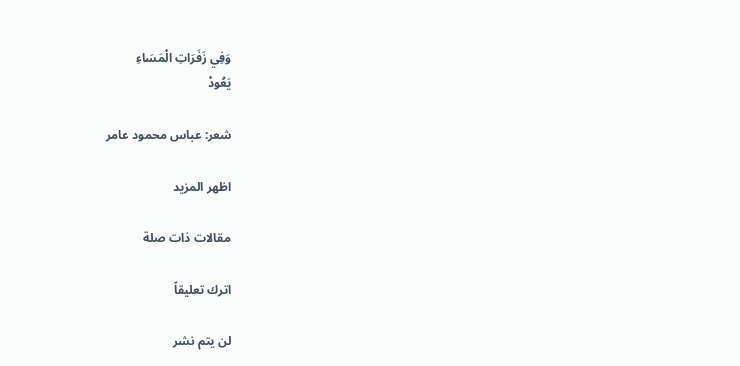وَفِي زَفَرَاتِ الْمَسَاءِ
يَعُودْ

شعر: عباس محمود عامر

اظهر المزيد

مقالات ذات صلة

اترك تعليقاً

لن يتم نشر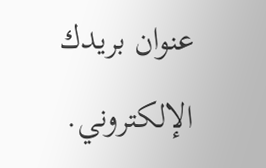عنوان بريدك الإلكتروني.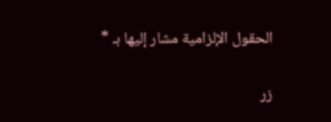الحقول الإلزامية مشار إليها بـ *

زر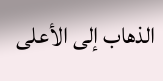الذهاب إلى الأعلى